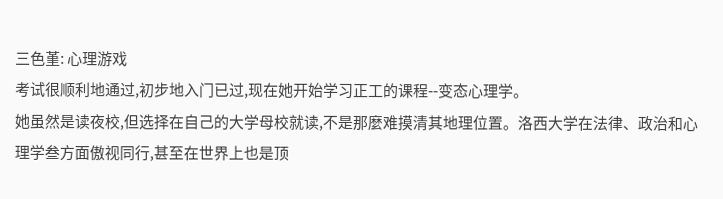三色堇: 心理游戏
考试很顺利地通过,初步地入门已过,现在她开始学习正工的课程--变态心理学。
她虽然是读夜校,但选择在自己的大学母校就读,不是那麼难摸清其地理位置。洛西大学在法律、政治和心理学叁方面傲视同行,甚至在世界上也是顶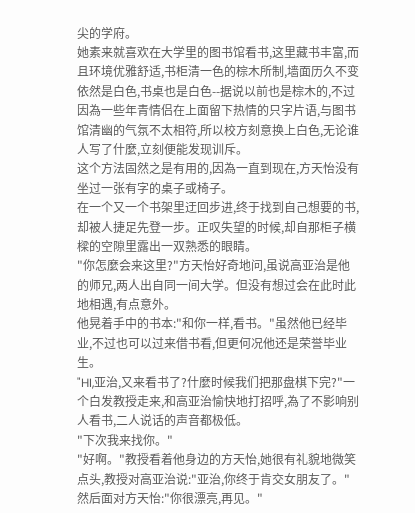尖的学府。
她素来就喜欢在大学里的图书馆看书,这里藏书丰富,而且环境优雅舒适,书柜清一色的棕木所制,墙面历久不变依然是白色,书桌也是白色--据说以前也是棕木的,不过因為一些年青情侣在上面留下热情的只字片语,与图书馆清幽的气氛不太相符,所以校方刻意换上白色,无论谁人写了什麼,立刻便能发现训斥。
这个方法固然之是有用的,因為一直到现在,方天怡没有坐过一张有字的桌子或椅子。
在一个又一个书架里迂回步进,终于找到自己想要的书,却被人捷足先登一步。正叹失望的时候,却自那柜子横樑的空隙里露出一双熟悉的眼睛。
"你怎麼会来这里?"方天怡好奇地问,虽说高亚治是他的师兄,两人出自同一间大学。但没有想过会在此时此地相遇,有点意外。
他晃着手中的书本:"和你一样,看书。"虽然他已经毕业,不过也可以过来借书看,但更何况他还是荣誉毕业生。
"HI,亚治,又来看书了?什麼时候我们把那盘棋下完?"一个白发教授走来,和高亚治愉快地打招呼,為了不影响别人看书,二人说话的声音都极低。
"下次我来找你。"
"好啊。"教授看着他身边的方天怡,她很有礼貌地微笑点头,教授对高亚治说:"亚治,你终于肯交女朋友了。"然后面对方天怡:"你很漂亮,再见。"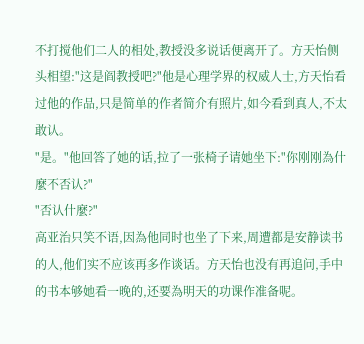不打搅他们二人的相处,教授没多说话便离开了。方天怡侧头相望:"这是阎教授吧?"他是心理学界的权威人士,方天怡看过他的作品,只是简单的作者简介有照片,如今看到真人,不太敢认。
"是。"他回答了她的话,拉了一张椅子请她坐下:"你刚刚為什麼不否认?"
"否认什麼?"
高亚治只笑不语,因為他同时也坐了下来,周遭都是安静读书的人,他们实不应该再多作谈话。方天怡也没有再追问,手中的书本够她看一晚的,还要為明天的功课作准备呢。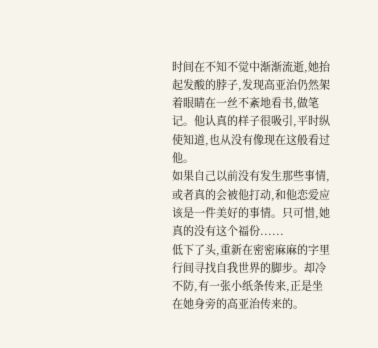时间在不知不觉中渐渐流逝,她抬起发酸的脖子,发现高亚治仍然架着眼睛在一丝不紊地看书,做笔记。他认真的样子很吸引,平时纵使知道,也从没有像现在这般看过他。
如果自己以前没有发生那些事情,或者真的会被他打动,和他恋爱应该是一件美好的事情。只可惜,她真的没有这个福份......
低下了头,重新在密密麻麻的字里行间寻找自我世界的脚步。却冷不防,有一张小纸条传来,正是坐在她身旁的高亚治传来的。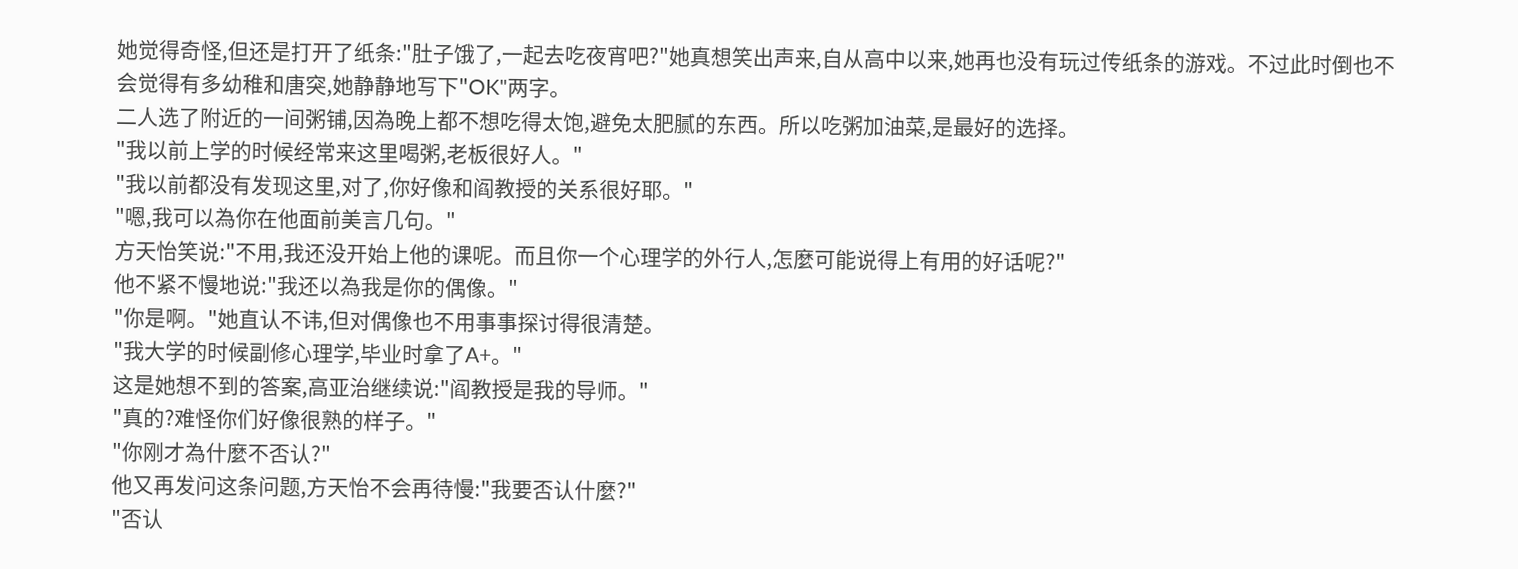她觉得奇怪,但还是打开了纸条:"肚子饿了,一起去吃夜宵吧?"她真想笑出声来,自从高中以来,她再也没有玩过传纸条的游戏。不过此时倒也不会觉得有多幼稚和唐突,她静静地写下"OK"两字。
二人选了附近的一间粥铺,因為晚上都不想吃得太饱,避免太肥腻的东西。所以吃粥加油菜,是最好的选择。
"我以前上学的时候经常来这里喝粥,老板很好人。"
"我以前都没有发现这里,对了,你好像和阎教授的关系很好耶。"
"嗯,我可以為你在他面前美言几句。"
方天怡笑说:"不用,我还没开始上他的课呢。而且你一个心理学的外行人,怎麼可能说得上有用的好话呢?"
他不紧不慢地说:"我还以為我是你的偶像。"
"你是啊。"她直认不讳,但对偶像也不用事事探讨得很清楚。
"我大学的时候副修心理学,毕业时拿了A+。"
这是她想不到的答案,高亚治继续说:"阎教授是我的导师。"
"真的?难怪你们好像很熟的样子。"
"你刚才為什麼不否认?"
他又再发问这条问题,方天怡不会再待慢:"我要否认什麼?"
"否认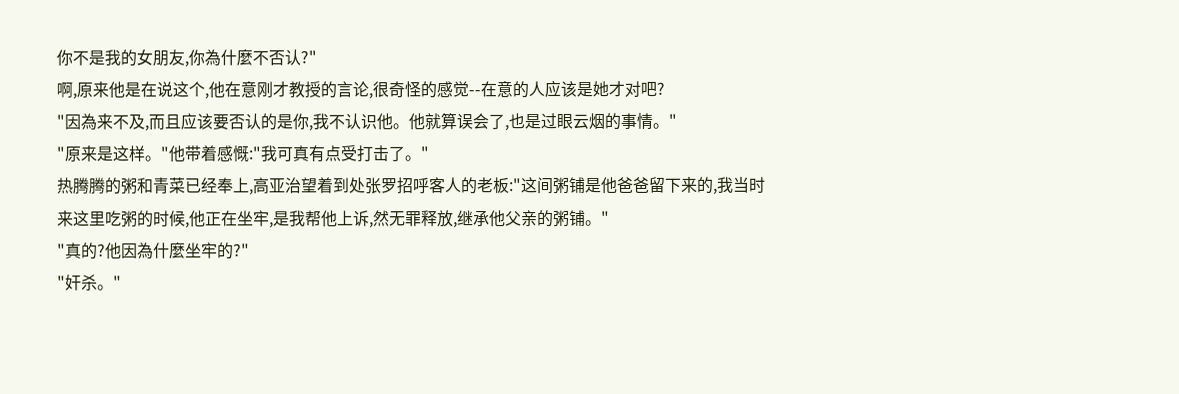你不是我的女朋友,你為什麼不否认?"
啊,原来他是在说这个,他在意刚才教授的言论,很奇怪的感觉--在意的人应该是她才对吧?
"因為来不及,而且应该要否认的是你,我不认识他。他就算误会了,也是过眼云烟的事情。"
"原来是这样。"他带着感慨:"我可真有点受打击了。"
热腾腾的粥和青菜已经奉上,高亚治望着到处张罗招呼客人的老板:"这间粥铺是他爸爸留下来的,我当时来这里吃粥的时候,他正在坐牢,是我帮他上诉,然无罪释放,继承他父亲的粥铺。"
"真的?他因為什麼坐牢的?"
"奸杀。"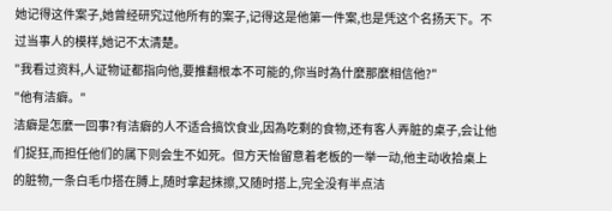她记得这件案子,她曾经研究过他所有的案子,记得这是他第一件案,也是凭这个名扬天下。不过当事人的模样,她记不太清楚。
"我看过资料,人证物证都指向他,要推翻根本不可能的,你当时為什麼那麼相信他?"
"他有洁癖。"
洁癖是怎麼一回事?有洁癖的人不适合搞饮食业,因為吃剩的食物,还有客人弄脏的桌子,会让他们捉狂,而担任他们的属下则会生不如死。但方天怡留意着老板的一举一动,他主动收拾桌上的脏物,一条白毛巾搭在膊上,随时拿起抹擦,又随时搭上,完全没有半点洁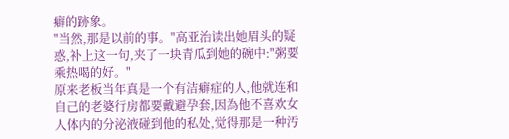癖的跡象。
"当然,那是以前的事。"高亚治读出她眉头的疑惑,补上这一句,夹了一块青瓜到她的碗中:"粥要乘热喝的好。"
原来老板当年真是一个有洁癖症的人,他就连和自己的老婆行房都要戴避孕套,因為他不喜欢女人体内的分泌液碰到他的私处,觉得那是一种汚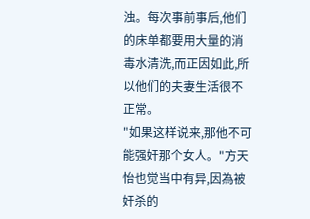浊。每次事前事后,他们的床单都要用大量的消毒水清洗,而正因如此,所以他们的夫妻生活很不正常。
"如果这样说来,那他不可能强奸那个女人。"方天怡也觉当中有异,因為被奸杀的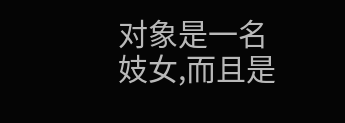对象是一名妓女,而且是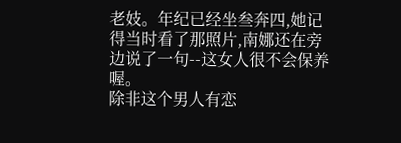老妓。年纪已经坐叁奔四,她记得当时看了那照片,南娜还在旁边说了一句--这女人很不会保养喔。
除非这个男人有恋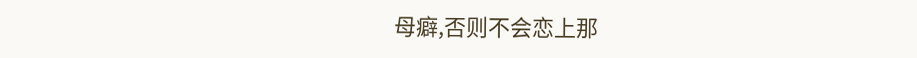母癖,否则不会恋上那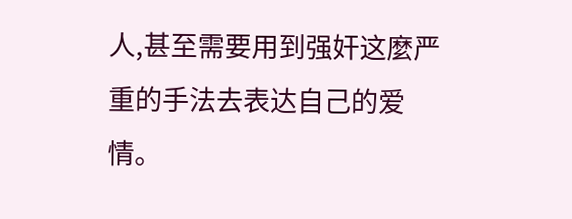人,甚至需要用到强奸这麼严重的手法去表达自己的爱情。